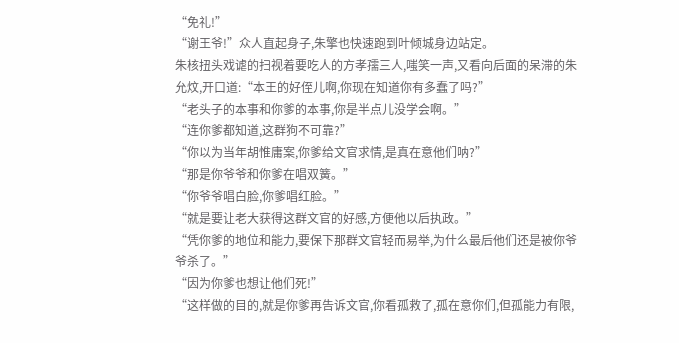“免礼!”
“谢王爷!”众人直起身子,朱擎也快速跑到叶倾城身边站定。
朱核扭头戏谑的扫视着要吃人的方孝孺三人,嗤笑一声,又看向后面的呆滞的朱允炆,开口道:“本王的好侄儿啊,你现在知道你有多蠢了吗?”
“老头子的本事和你爹的本事,你是半点儿没学会啊。”
“连你爹都知道,这群狗不可靠?”
“你以为当年胡惟庸案,你爹给文官求情,是真在意他们呐?”
“那是你爷爷和你爹在唱双簧。”
“你爷爷唱白脸,你爹唱红脸。”
“就是要让老大获得这群文官的好感,方便他以后执政。”
“凭你爹的地位和能力,要保下那群文官轻而易举,为什么最后他们还是被你爷爷杀了。”
“因为你爹也想让他们死!”
“这样做的目的,就是你爹再告诉文官,你看孤救了,孤在意你们,但孤能力有限,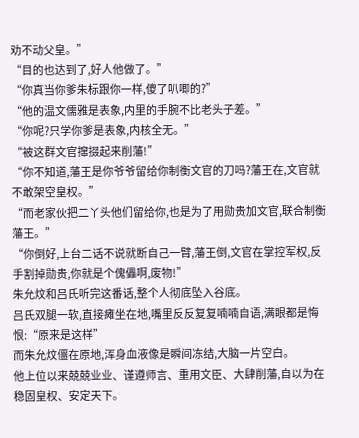劝不动父皇。”
“目的也达到了,好人他做了。”
“你真当你爹朱标跟你一样,傻了叭唧的?”
“他的温文儒雅是表象,内里的手腕不比老头子差。”
“你呢?只学你爹是表象,内核全无。”
“被这群文官撺掇起来削藩!”
“你不知道,藩王是你爷爷留给你制衡文官的刀吗?藩王在,文官就不敢架空皇权。”
“而老家伙把二丫头他们留给你,也是为了用勋贵加文官,联合制衡藩王。”
“你倒好,上台二话不说就断自己一臂,藩王倒,文官在掌控军权,反手割掉勋贵,你就是个傀儡啊,废物!”
朱允炆和吕氏听完这番话,整个人彻底坠入谷底。
吕氏双腿一软,直接瘫坐在地,嘴里反反复复喃喃自语,满眼都是悔恨:“原来是这样”
而朱允炆僵在原地,浑身血液像是瞬间冻结,大脑一片空白。
他上位以来兢兢业业、谨遵师言、重用文臣、大肆削藩,自以为在稳固皇权、安定天下。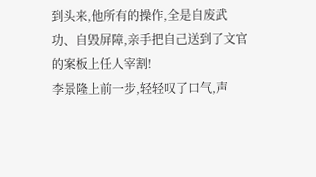到头来,他所有的操作,全是自废武功、自毁屏障,亲手把自己送到了文官的案板上任人宰割!
李景隆上前一步,轻轻叹了口气,声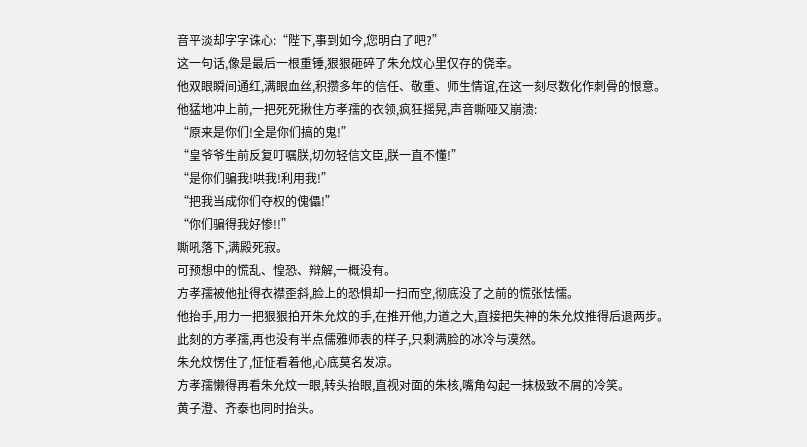音平淡却字字诛心:“陛下,事到如今,您明白了吧?”
这一句话,像是最后一根重锤,狠狠砸碎了朱允炆心里仅存的侥幸。
他双眼瞬间通红,满眼血丝,积攒多年的信任、敬重、师生情谊,在这一刻尽数化作刺骨的恨意。
他猛地冲上前,一把死死揪住方孝孺的衣领,疯狂摇晃,声音嘶哑又崩溃:
“原来是你们!全是你们搞的鬼!”
“皇爷爷生前反复叮嘱朕,切勿轻信文臣,朕一直不懂!”
“是你们骗我!哄我!利用我!”
“把我当成你们夺权的傀儡!”
“你们骗得我好惨!!”
嘶吼落下,满殿死寂。
可预想中的慌乱、惶恐、辩解,一概没有。
方孝孺被他扯得衣襟歪斜,脸上的恐惧却一扫而空,彻底没了之前的慌张怯懦。
他抬手,用力一把狠狠拍开朱允炆的手,在推开他,力道之大,直接把失神的朱允炆推得后退两步。
此刻的方孝孺,再也没有半点儒雅师表的样子,只剩满脸的冰冷与漠然。
朱允炆愣住了,怔怔看着他,心底莫名发凉。
方孝孺懒得再看朱允炆一眼,转头抬眼,直视对面的朱核,嘴角勾起一抹极致不屑的冷笑。
黄子澄、齐泰也同时抬头。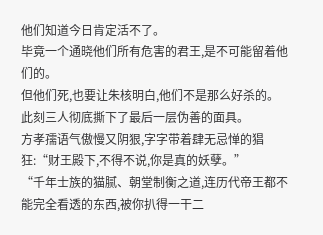他们知道今日肯定活不了。
毕竟一个通晓他们所有危害的君王,是不可能留着他们的。
但他们死,也要让朱核明白,他们不是那么好杀的。
此刻三人彻底撕下了最后一层伪善的面具。
方孝孺语气傲慢又阴狠,字字带着肆无忌惮的猖狂:“财王殿下,不得不说,你是真的妖孽。”
“千年士族的猫腻、朝堂制衡之道,连历代帝王都不能完全看透的东西,被你扒得一干二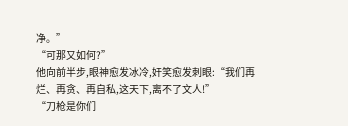净。”
“可那又如何?”
他向前半步,眼神愈发冰冷,奸笑愈发刺眼:“我们再烂、再贪、再自私,这天下,离不了文人!”
“刀枪是你们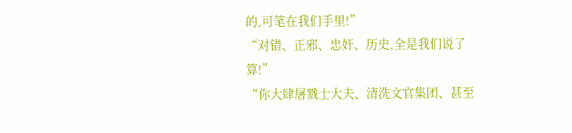的,可笔在我们手里!”
“对错、正邪、忠奸、历史,全是我们说了算!”
“你大肆屠戮士大夫、清洗文官集团、甚至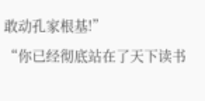敢动孔家根基!”
“你已经彻底站在了天下读书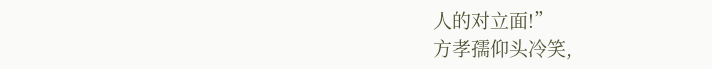人的对立面!”
方孝孺仰头冷笑,